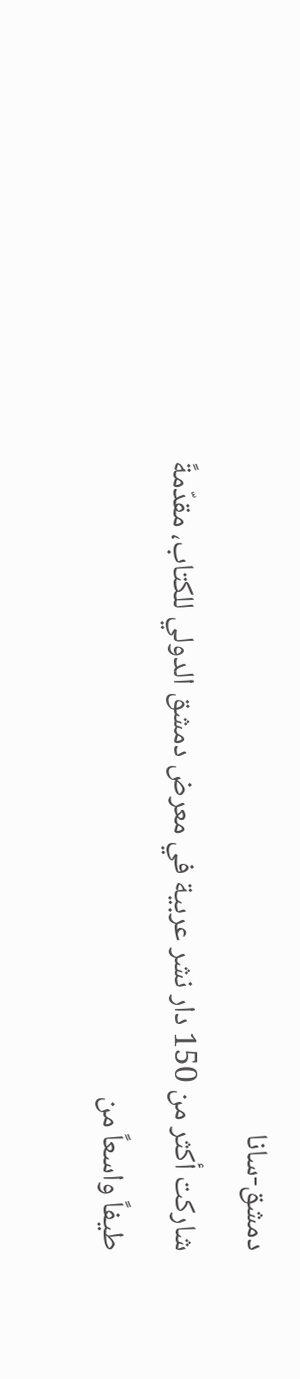دمشق-سانا
شاركت أكثر من 150 دار نشر عربية في معرض دمشق الدولي للكتاب، مقدّمةً طيفاً واسعاً من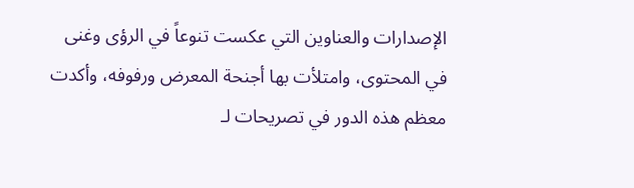الإصدارات والعناوين التي عكست تنوعاً في الرؤى وغنى في المحتوى، وامتلأت بها أجنحة المعرض ورفوفه، وأكدت معظم هذه الدور في تصريحات لـ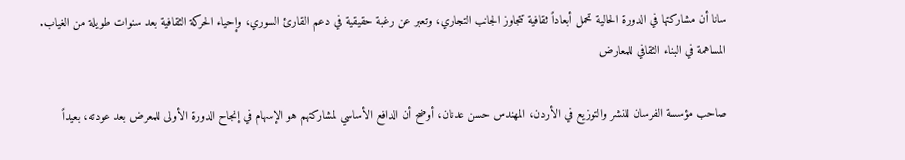سانا أن مشاركتها في الدورة الحالية تحمل أبعاداً ثقافية تتجاوز الجانب التجاري، وتعبر عن رغبة حقيقية في دعم القارئ السوري، وإحياء الحركة الثقافية بعد سنوات طويلة من الغياب.
المساهمة في البناء الثقافي للمعارض

صاحب مؤسسة الفرسان للنشر والتوزيع في الأردن، المهندس حسن عدنان، أوضح أن الدافع الأساسي لمشاركتهم هو الإسهام في إنجاح الدورة الأولى للمعرض بعد عودته، بعيداً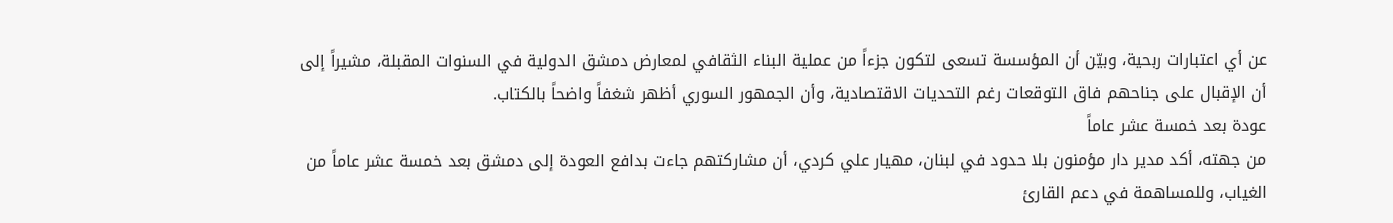عن أي اعتبارات ربحية، وبيّن أن المؤسسة تسعى لتكون جزءاً من عملية البناء الثقافي لمعارض دمشق الدولية في السنوات المقبلة، مشيراً إلى أن الإقبال على جناحهم فاق التوقعات رغم التحديات الاقتصادية، وأن الجمهور السوري أظهر شغفاً واضحاً بالكتاب.
عودة بعد خمسة عشر عاماً
من جهته، أكد مدير دار مؤمنون بلا حدود في لبنان، مهيار علي كردي، أن مشاركتهم جاءت بدافع العودة إلى دمشق بعد خمسة عشر عاماً من الغياب، وللمساهمة في دعم القارئ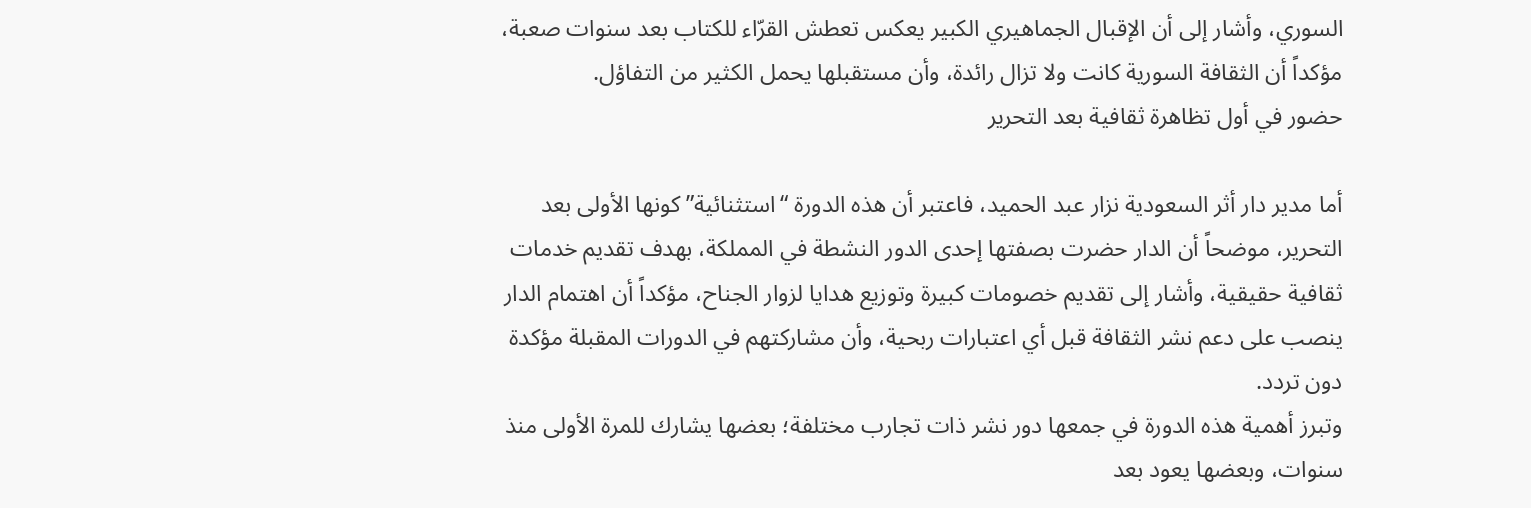السوري، وأشار إلى أن الإقبال الجماهيري الكبير يعكس تعطش القرّاء للكتاب بعد سنوات صعبة، مؤكداً أن الثقافة السورية كانت ولا تزال رائدة، وأن مستقبلها يحمل الكثير من التفاؤل.
حضور في أول تظاهرة ثقافية بعد التحرير

أما مدير دار أثر السعودية نزار عبد الحميد، فاعتبر أن هذه الدورة “استثنائية” كونها الأولى بعد التحرير، موضحاً أن الدار حضرت بصفتها إحدى الدور النشطة في المملكة، بهدف تقديم خدمات ثقافية حقيقية، وأشار إلى تقديم خصومات كبيرة وتوزيع هدايا لزوار الجناح، مؤكداً أن اهتمام الدار ينصب على دعم نشر الثقافة قبل أي اعتبارات ربحية، وأن مشاركتهم في الدورات المقبلة مؤكدة دون تردد.
وتبرز أهمية هذه الدورة في جمعها دور نشر ذات تجارب مختلفة؛ بعضها يشارك للمرة الأولى منذ سنوات، وبعضها يعود بعد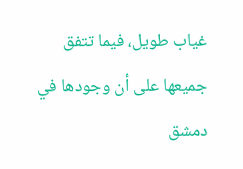غياب طويل، فيما تتفق جميعها على أن وجودها في دمشق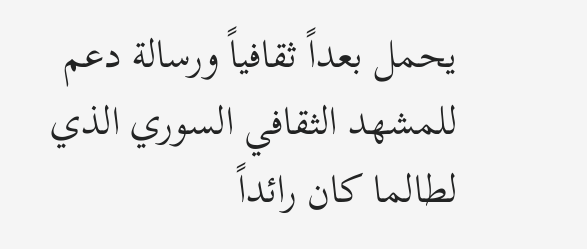يحمل بعداً ثقافياً ورسالة دعم للمشهد الثقافي السوري الذي لطالما كان رائداً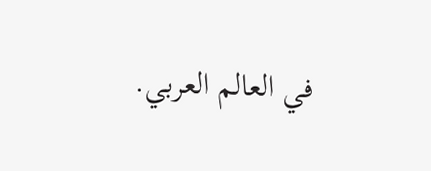في العالم العربي.